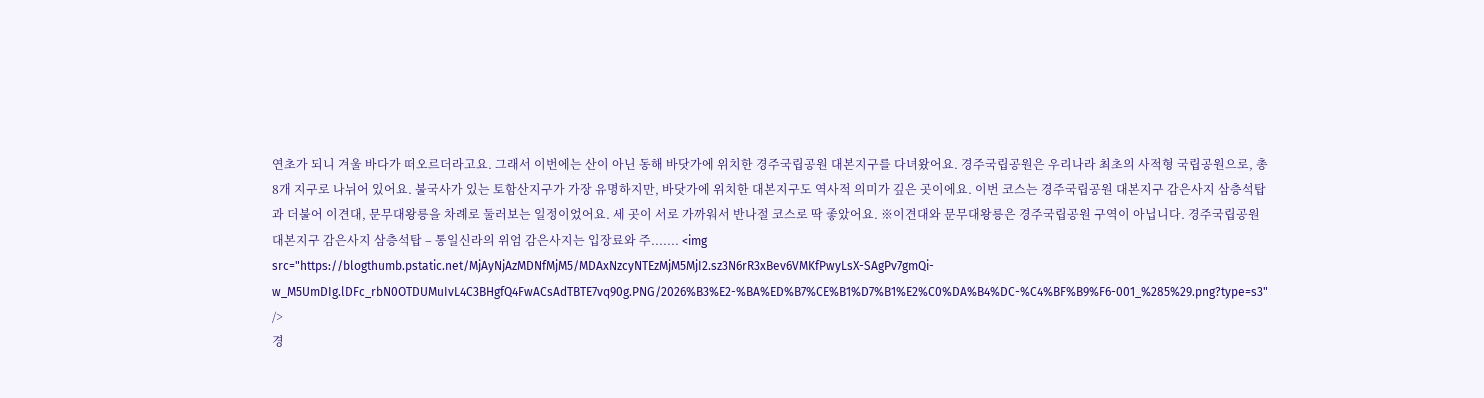연초가 되니 겨울 바다가 떠오르더라고요. 그래서 이번에는 산이 아닌 동해 바닷가에 위치한 경주국립공원 대본지구를 다녀왔어요. 경주국립공원은 우리나라 최초의 사적형 국립공원으로, 총 8개 지구로 나뉘어 있어요. 불국사가 있는 토함산지구가 가장 유명하지만, 바닷가에 위치한 대본지구도 역사적 의미가 깊은 곳이에요. 이번 코스는 경주국립공원 대본지구 감은사지 삼층석탑과 더불어 이견대, 문무대왕릉을 차례로 둘러보는 일정이었어요. 세 곳이 서로 가까워서 반나절 코스로 딱 좋았어요. ※이견대와 문무대왕릉은 경주국립공원 구역이 아닙니다. 경주국립공원 대본지구 감은사지 삼층석탑 – 통일신라의 위엄 감은사지는 입장료와 주....... <img src="https://blogthumb.pstatic.net/MjAyNjAzMDNfMjM5/MDAxNzcyNTEzMjM5MjI2.sz3N6rR3xBev6VMKfPwyLsX-SAgPv7gmQi-w_M5UmDIg.lDFc_rbN0OTDUMuIvL4C3BHgfQ4FwACsAdTBTE7vq90g.PNG/2026%B3%E2-%BA%ED%B7%CE%B1%D7%B1%E2%C0%DA%B4%DC-%C4%BF%B9%F6-001_%285%29.png?type=s3" />
경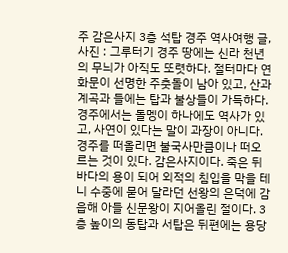주 감은사지 3층 석탑 경주 역사여행 글, 사진 : 그루터기 경주 땅에는 신라 천년의 무늬가 아직도 또렷하다. 절터마다 연화문이 선명한 주춧돌이 남아 있고, 산과 계곡과 들에는 탑과 불상들이 가득하다. 경주에서는 돌멩이 하나에도 역사가 있고, 사연이 있다는 말이 과장이 아니다. 경주를 떠올리면 불국사만큼이나 떠오르는 것이 있다. 감은사지이다. 죽은 뒤 바다의 용이 되어 외적의 침입을 막을 테니 수중에 묻어 달라던 선왕의 은덕에 감읍해 아들 신문왕이 지어올린 절이다. 3층 높이의 동탑과 서탑은 뒤편에는 용당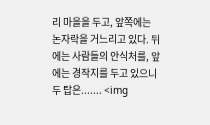리 마을을 두고, 앞쪽에는 논자락을 거느리고 있다. 뒤에는 사람들의 안식처를, 앞에는 경작지를 두고 있으니 두 탑은....... <img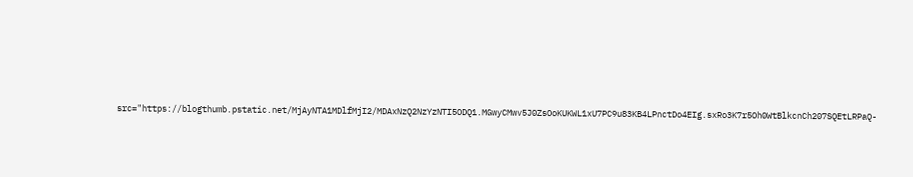src="https://blogthumb.pstatic.net/MjAyNTA1MDlfMjI2/MDAxNzQ2NzYzNTI5ODQ1.MGwyCMwv5J0ZsOoKUKWL1xU7PC9u83KB4LPnctDo4EIg.sxRo3K7r5Oh0WtBlkcnCh207SQEtLRPaQ-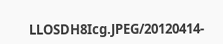LLOSDH8Icg.JPEG/20120414-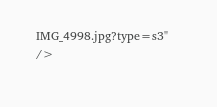IMG_4998.jpg?type=s3" />